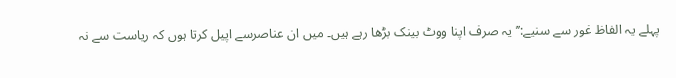پہلے یہ الفاظ غور سے سنیے:’’یہ صرف اپنا ووٹ بینک بڑھا رہے ہیں۔ میں ان عناصرسے اپیل کرتا ہوں کہ ریاست سے نہ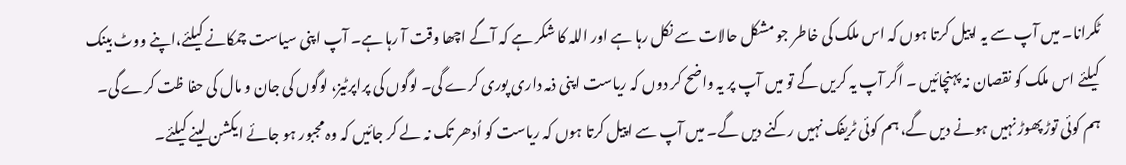ٹکرانا۔ میں آپ سے یہ اپیل کرتا ہوں کہ اس ملک کی خاطر جو مشکل حالات سے نکل رہا ہے اور اللہ کا شکر ہے کہ آگے اچھا وقت آ رہا ہے۔ آپ اپنی سیاست چمکانے کیلئے،اپنے ووٹ بینک کیلئے اس ملک کو نقصان نہ پہنچائیں ۔ اگر آپ یہ کریں گے تو میں آپ پر یہ واضح کر دوں کہ ریاست اپنی ذمہ داری پوری کرے گی۔ لوگوں کی پراپرٹیز، لوگوں کی جان و مال کی حفا ظت کرے گی۔ ہم کوئی توڑ پھوڑ نہیں ہونے دیں گے، ہم کوئی ٹریفک نہیں رکنے دیں گے۔ میں آپ سے اپیل کرتا ہوں کہ ریاست کو اُدھر تک نہ لے کر جائیں کہ وہ مجبور ہو جائے ایکشن لینے کیلئے۔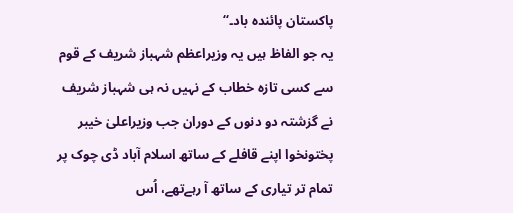پاکستان پائندہ باد۔‘‘
یہ جو الفاظ ہیں یہ وزیراعظم شہباز شریف کے قوم سے کسی تازہ خطاب کے نہیں نہ ہی شہباز شریف نے گزشتہ دو دنوں کے دوران جب وزیراعلیٰ خیبر پختونخوا اپنے قافلے کے ساتھ اسلام آباد ڈی چوک پر تمام تر تیاری کے ساتھ آ رہےتھے، اُس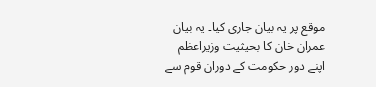موقع پر یہ بیان جاری کیا۔ یہ بیان عمران خان کا بحیثیت وزیراعظم اپنے دور حکومت کے دوران قوم سے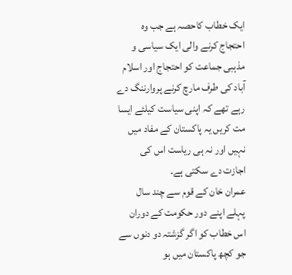ایک خطاب کاحصہ ہے جب وہ احتجاج کرنے والی ایک سیاسی و مذہبی جماعت کو احتجاج اور اسلام آباد کی طرف مارچ کرنے پروارننگ دے رہے تھے کہ اپنی سیاست کیلئے ایسا مت کریں یہ پاکستان کے مفاد میں نہیں اور نہ ہی ریاست اس کی اجازت دے سکتی ہے۔
عمران خان کے قوم سے چند سال پہلے اپنے دور حکومت کے دوران اس خطاب کو اگر گزشتہ دو دنوں سے جو کچھ پاکستان میں ہو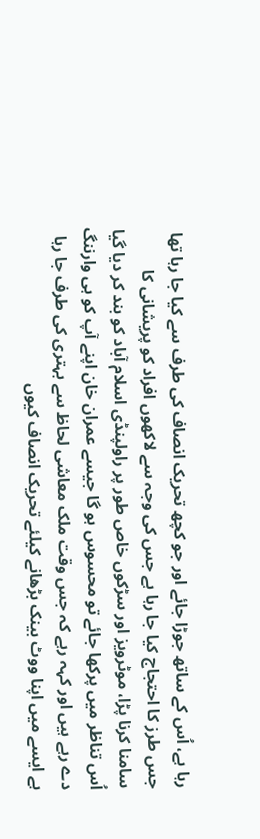رہا ہے، اُس کے ساتھ جوڑا جائے اور جو کچھ تحریک انصاف کی طرف سے کیا جا رہا تھا جس طرز کا احتجاج کیا جا رہا ہے جس کی وجہ سے لاکھوں افراد کو پریشانی کا سامنا کرنا پڑا، موٹرویز اور سڑکوں خاص طور پر راولپنڈی اسلام آباد کو بند کر دیا گیا اُس تناظر میں پرکھا جائے تو محسوس ہو گا جیسے عمران خان اپنے آپ کو ہی وارننگ دے رہے ہیں اور کہہ رہے کہ جس وقت ملک معاشی لحاظ سے بہتری کی طرف جا رہا ہے ایسے میں اپنا ووٹ بینک بڑھانے کیلئے تحریک انصاف کیوں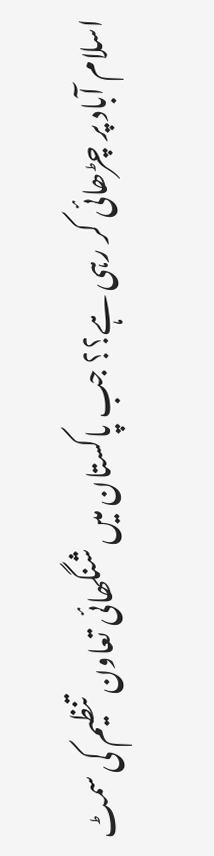اسلام آباد پر چڑھائی کر رہی ہے؟؟ جب پاکستان میں شنگھائی تعاون تنظیم کی سمٹ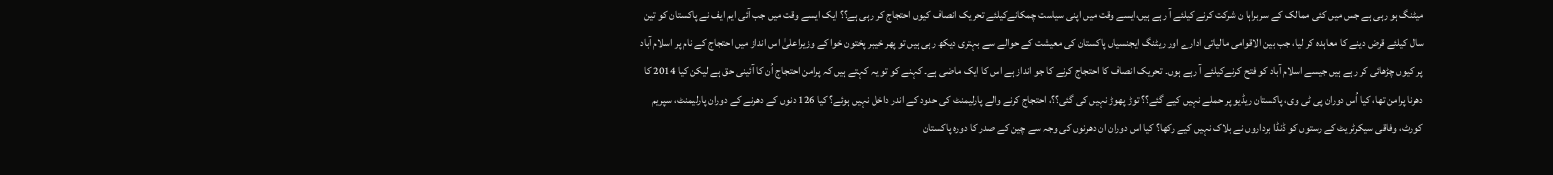میٹنگ ہو رہی ہے جس میں کئی ممالک کے سربراہا ن شرکت کرنے کیلئے آ رہے ہیں،ایسے وقت میں اپنی سیاست چمکانےکیلئے تحریک انصاف کیوں احتجاج کر رہی ہے؟؟ ایک ایسے وقت میں جب آئی ایم ایف نے پاکستان کو تین سال کیلئے قرض دینے کا معاہدہ کر لیا، جب بین الاقوامی مالیاتی ادارے اور ریٹنگ ایجنسیاں پاکستان کی معیشت کے حوالے سے بہتری دیکھ رہی ہیں تو پھر خیبر پختون خوا کے وزیراعلیٰ اس انداز میں احتجاج کے نام پر اسلام آباد پر کیوں چڑھائی کر رہے ہیں جیسے اسلام آباد کو فتح کرنےکیلئے آ رہے ہوں۔ تحریک انصاف کا احتجاج کرنے کا جو انداز ہے اس کا ایک ماضی ہے۔ کہنے کو تو یہ کہتے ہیں کہ پرامن احتجاج اُن کا آئینی حق ہے لیکن کیا 2014 کا دھرنا پرامن تھا، کیا اُس دوران پی ٹی وی، پاکستان ریڈیو پر حملے نہیں کیے گئے؟؟ توڑ پھوڑ نہیں کی گئی؟؟، احتجاج کرنے والے پارلیمنٹ کی حدود کے اندر داخل نہیں ہوئے؟ کیا 126 دنوں کے دھرنے کے دوران پارلیمنٹ، سپریم کورٹ، وفاقی سیکرٹریٹ کے رستوں کو ڈنڈا برداروں نے بلاک نہیں کیے رکھا؟ کیا اس دوران ان دھرنوں کی وجہ سے چین کے صدر کا دورہ پاکستان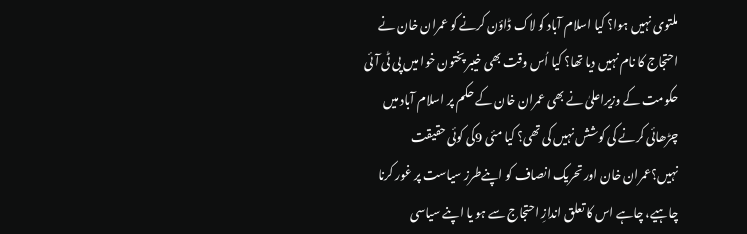ملتوی نہیں ہوا؟ کیا اسلام آباد کو لاک ڈاؤن کرنے کو عمران خان نے احتجاج کا نام نہیں دیا تھا؟ کیا اُس وقت بھی خیبر پختون خوا میں پی ٹی آئی حکومت کے وزیراعلیٰ نے بھی عمران خان کے حکم پر اسلام آباد میں چڑھائی کرنے کی کوشش نہیں کی تھی؟ کیا مئی 9کی کوئی حقیقت نہیں؟عمران خان اور تحریک انصاف کو اپنےطرز سیاست پر غور کرنا چاہیے، چاہے اس کا تعلق اندازِ احتجاج سے ہو یا اپنے سیاسی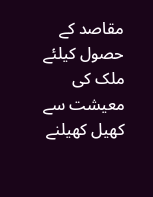مقاصد کے حصول کیلئے ملک کی معیشت سے کھیل کھیلنے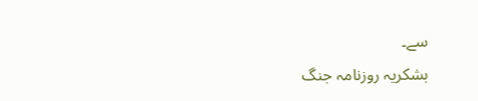سے۔
بشکریہ روزنامہ جنگ